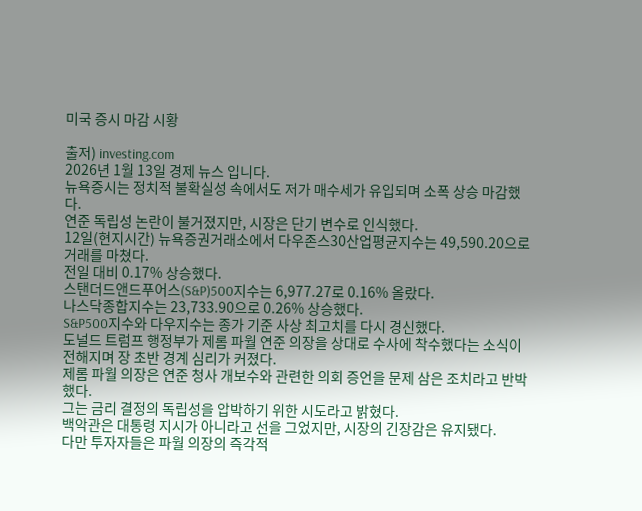미국 증시 마감 시황

출저) investing.com
2026년 1월 13일 경제 뉴스 입니다.
뉴욕증시는 정치적 불확실성 속에서도 저가 매수세가 유입되며 소폭 상승 마감했다.
연준 독립성 논란이 불거졌지만, 시장은 단기 변수로 인식했다.
12일(현지시간) 뉴욕증권거래소에서 다우존스30산업평균지수는 49,590.20으로 거래를 마쳤다.
전일 대비 0.17% 상승했다.
스탠더드앤드푸어스(S&P)500지수는 6,977.27로 0.16% 올랐다.
나스닥종합지수는 23,733.90으로 0.26% 상승했다.
S&P500지수와 다우지수는 종가 기준 사상 최고치를 다시 경신했다.
도널드 트럼프 행정부가 제롬 파월 연준 의장을 상대로 수사에 착수했다는 소식이 전해지며 장 초반 경계 심리가 커졌다.
제롬 파월 의장은 연준 청사 개보수와 관련한 의회 증언을 문제 삼은 조치라고 반박했다.
그는 금리 결정의 독립성을 압박하기 위한 시도라고 밝혔다.
백악관은 대통령 지시가 아니라고 선을 그었지만, 시장의 긴장감은 유지됐다.
다만 투자자들은 파월 의장의 즉각적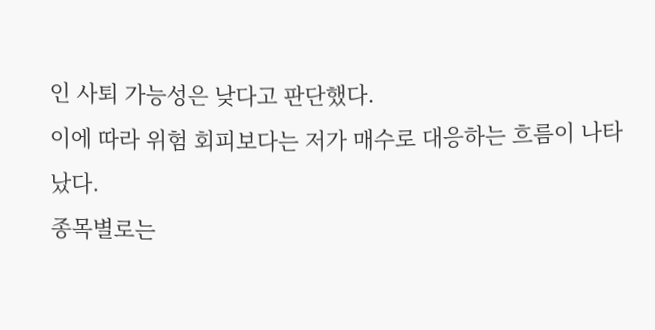인 사퇴 가능성은 낮다고 판단했다.
이에 따라 위험 회피보다는 저가 매수로 대응하는 흐름이 나타났다.
종목별로는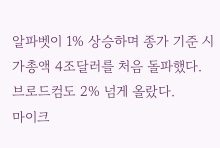알파벳이 1% 상승하며 종가 기준 시가총액 4조달러를 처음 돌파했다.
브로드컴도 2% 넘게 올랐다.
마이크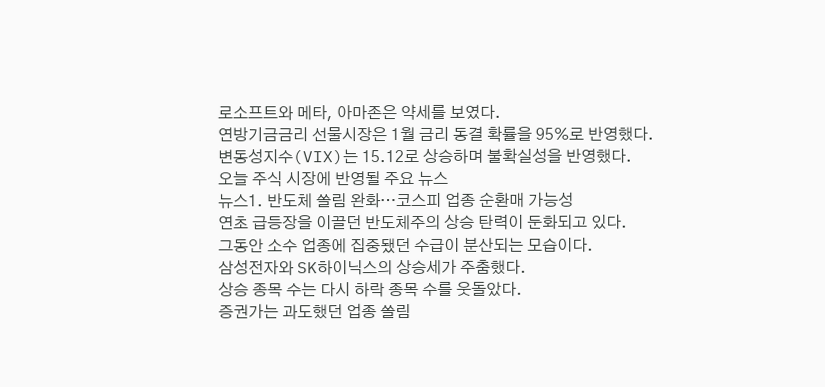로소프트와 메타, 아마존은 약세를 보였다.
연방기금금리 선물시장은 1월 금리 동결 확률을 95%로 반영했다.
변동성지수(VIX)는 15.12로 상승하며 불확실성을 반영했다.
오늘 주식 시장에 반영될 주요 뉴스
뉴스1. 반도체 쏠림 완화…코스피 업종 순환매 가능성
연초 급등장을 이끌던 반도체주의 상승 탄력이 둔화되고 있다.
그동안 소수 업종에 집중됐던 수급이 분산되는 모습이다.
삼성전자와 SK하이닉스의 상승세가 주춤했다.
상승 종목 수는 다시 하락 종목 수를 웃돌았다.
증권가는 과도했던 업종 쏠림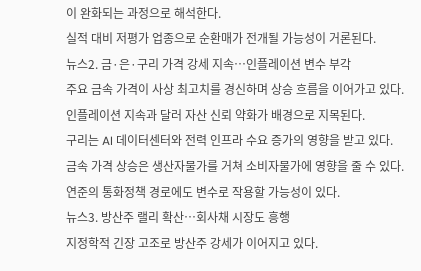이 완화되는 과정으로 해석한다.
실적 대비 저평가 업종으로 순환매가 전개될 가능성이 거론된다.
뉴스2. 금·은·구리 가격 강세 지속…인플레이션 변수 부각
주요 금속 가격이 사상 최고치를 경신하며 상승 흐름을 이어가고 있다.
인플레이션 지속과 달러 자산 신뢰 약화가 배경으로 지목된다.
구리는 AI 데이터센터와 전력 인프라 수요 증가의 영향을 받고 있다.
금속 가격 상승은 생산자물가를 거쳐 소비자물가에 영향을 줄 수 있다.
연준의 통화정책 경로에도 변수로 작용할 가능성이 있다.
뉴스3. 방산주 랠리 확산…회사채 시장도 흥행
지정학적 긴장 고조로 방산주 강세가 이어지고 있다.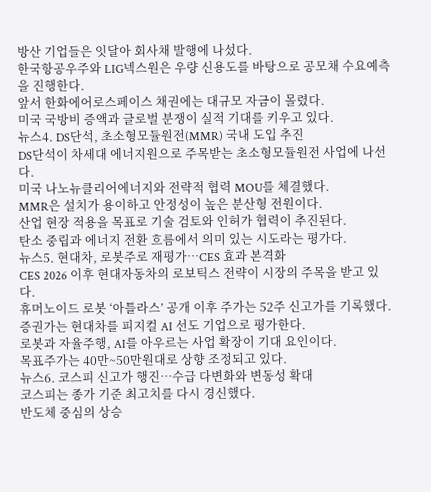방산 기업들은 잇달아 회사채 발행에 나섰다.
한국항공우주와 LIG넥스원은 우량 신용도를 바탕으로 공모채 수요예측을 진행한다.
앞서 한화에어로스페이스 채권에는 대규모 자금이 몰렸다.
미국 국방비 증액과 글로벌 분쟁이 실적 기대를 키우고 있다.
뉴스4. DS단석, 초소형모듈원전(MMR) 국내 도입 추진
DS단석이 차세대 에너지원으로 주목받는 초소형모듈원전 사업에 나선다.
미국 나노뉴클리어에너지와 전략적 협력 MOU를 체결했다.
MMR은 설치가 용이하고 안정성이 높은 분산형 전원이다.
산업 현장 적용을 목표로 기술 검토와 인허가 협력이 추진된다.
탄소 중립과 에너지 전환 흐름에서 의미 있는 시도라는 평가다.
뉴스5. 현대차, 로봇주로 재평가…CES 효과 본격화
CES 2026 이후 현대자동차의 로보틱스 전략이 시장의 주목을 받고 있다.
휴머노이드 로봇 ‘아틀라스’ 공개 이후 주가는 52주 신고가를 기록했다.
증권가는 현대차를 피지컬 AI 선도 기업으로 평가한다.
로봇과 자율주행, AI를 아우르는 사업 확장이 기대 요인이다.
목표주가는 40만~50만원대로 상향 조정되고 있다.
뉴스6. 코스피 신고가 행진…수급 다변화와 변동성 확대
코스피는 종가 기준 최고치를 다시 경신했다.
반도체 중심의 상승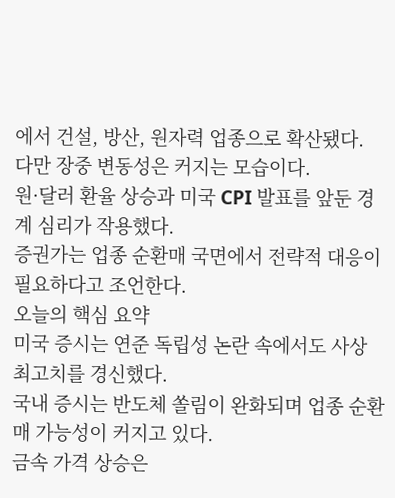에서 건설, 방산, 원자력 업종으로 확산됐다.
다만 장중 변동성은 커지는 모습이다.
원·달러 환율 상승과 미국 CPI 발표를 앞둔 경계 심리가 작용했다.
증권가는 업종 순환매 국면에서 전략적 대응이 필요하다고 조언한다.
오늘의 핵심 요약
미국 증시는 연준 독립성 논란 속에서도 사상 최고치를 경신했다.
국내 증시는 반도체 쏠림이 완화되며 업종 순환매 가능성이 커지고 있다.
금속 가격 상승은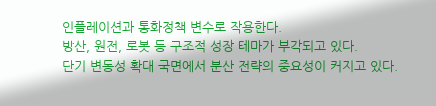인플레이션과 통화정책 변수로 작용한다.
방산, 원전, 로봇 등 구조적 성장 테마가 부각되고 있다.
단기 변동성 확대 국면에서 분산 전략의 중요성이 커지고 있다.